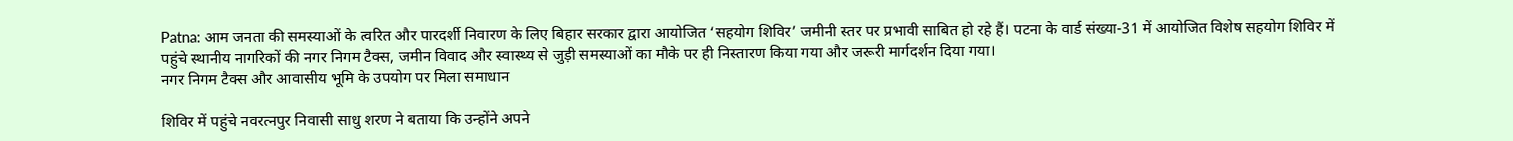Patna: आम जनता की समस्याओं के त्वरित और पारदर्शी निवारण के लिए बिहार सरकार द्वारा आयोजित ‘सहयोग शिविर’ जमीनी स्तर पर प्रभावी साबित हो रहे हैं। पटना के वार्ड संख्या-31 में आयोजित विशेष सहयोग शिविर में पहुंचे स्थानीय नागरिकों की नगर निगम टैक्स, जमीन विवाद और स्वास्थ्य से जुड़ी समस्याओं का मौके पर ही निस्तारण किया गया और जरूरी मार्गदर्शन दिया गया।
नगर निगम टैक्स और आवासीय भूमि के उपयोग पर मिला समाधान

शिविर में पहुंचे नवरत्नपुर निवासी साधु शरण ने बताया कि उन्होंने अपने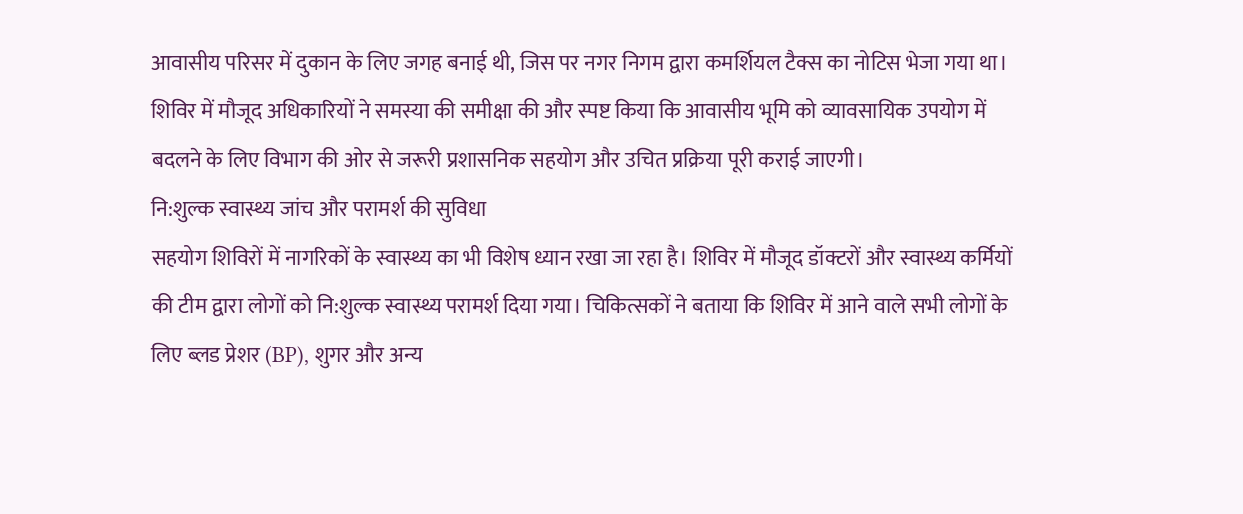आवासीय परिसर में दुकान के लिए जगह बनाई थी, जिस पर नगर निगम द्वारा कमर्शियल टैक्स का नोटिस भेजा गया था। शिविर में मौजूद अधिकारियों ने समस्या की समीक्षा की और स्पष्ट किया कि आवासीय भूमि को व्यावसायिक उपयोग में बदलने के लिए विभाग की ओर से जरूरी प्रशासनिक सहयोग और उचित प्रक्रिया पूरी कराई जाएगी।
नि:शुल्क स्वास्थ्य जांच और परामर्श की सुविधा
सहयोग शिविरों में नागरिकों के स्वास्थ्य का भी विशेष ध्यान रखा जा रहा है। शिविर में मौजूद डॉक्टरों और स्वास्थ्य कर्मियों की टीम द्वारा लोगों को नि:शुल्क स्वास्थ्य परामर्श दिया गया। चिकित्सकों ने बताया कि शिविर में आने वाले सभी लोगों के लिए ब्लड प्रेशर (BP), शुगर और अन्य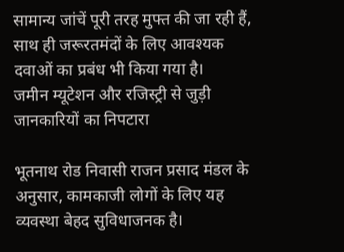सामान्य जांचें पूरी तरह मुफ्त की जा रही हैं, साथ ही जरूरतमंदों के लिए आवश्यक दवाओं का प्रबंध भी किया गया है।
जमीन म्यूटेशन और रजिस्ट्री से जुड़ी जानकारियों का निपटारा

भूतनाथ रोड निवासी राजन प्रसाद मंडल के अनुसार, कामकाजी लोगों के लिए यह व्यवस्था बेहद सुविधाजनक है।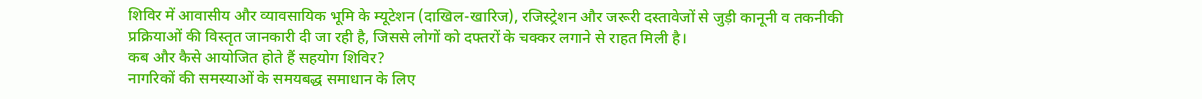शिविर में आवासीय और व्यावसायिक भूमि के म्यूटेशन (दाखिल-खारिज), रजिस्ट्रेशन और जरूरी दस्तावेजों से जुड़ी कानूनी व तकनीकी प्रक्रियाओं की विस्तृत जानकारी दी जा रही है, जिससे लोगों को दफ्तरों के चक्कर लगाने से राहत मिली है।
कब और कैसे आयोजित होते हैं सहयोग शिविर?
नागरिकों की समस्याओं के समयबद्ध समाधान के लिए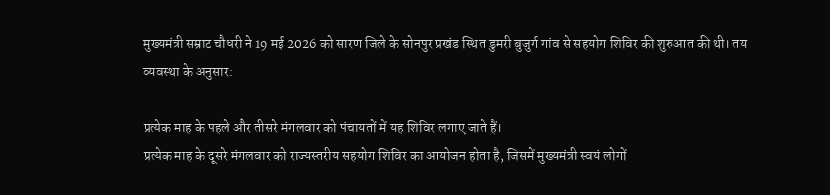मुख्यमंत्री सम्राट चौधरी ने 19 मई 2026 को सारण जिले के सोनपुर प्रखंड स्थित डुमरी बुजुर्ग गांव से सहयोग शिविर की शुरुआत की थी। तय व्यवस्था के अनुसार:

प्रत्येक माह के पहले और तीसरे मंगलवार को पंचायतों में यह शिविर लगाए जाते हैं।
प्रत्येक माह के दूसरे मंगलवार को राज्यस्तरीय सहयोग शिविर का आयोजन होता है, जिसमें मुख्यमंत्री स्वयं लोगों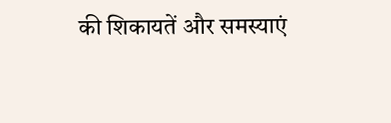की शिकायतें और समस्याएं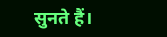सुनते हैं।